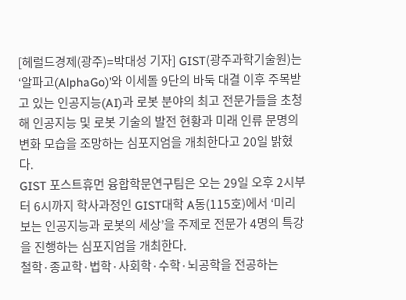[헤럴드경제(광주)=박대성 기자] GIST(광주과학기술원)는 ‘알파고(AlphaGo)’와 이세돌 9단의 바둑 대결 이후 주목받고 있는 인공지능(AI)과 로봇 분야의 최고 전문가들을 초청해 인공지능 및 로봇 기술의 발전 현황과 미래 인류 문명의 변화 모습을 조망하는 심포지엄을 개최한다고 20일 밝혔다.
GIST 포스트휴먼 융합학문연구팀은 오는 29일 오후 2시부터 6시까지 학사과정인 GIST대학 A동(115호)에서 ‘미리보는 인공지능과 로봇의 세상’을 주제로 전문가 4명의 특강을 진행하는 심포지엄을 개최한다.
철학·종교학·법학·사회학·수학·뇌공학을 전공하는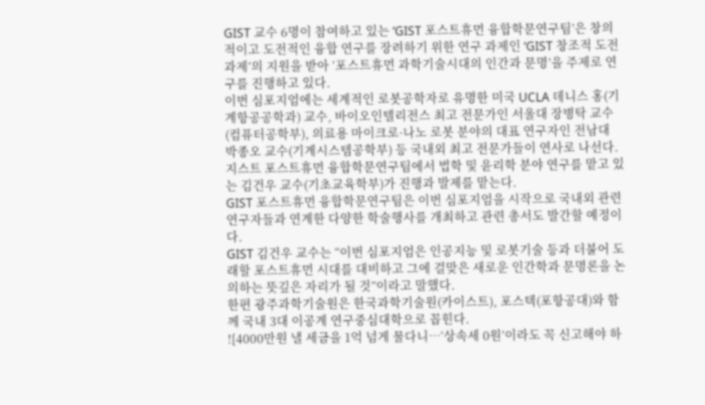GIST 교수 6명이 참여하고 있는 ‘GIST 포스트휴먼 융합학문연구팀’은 창의적이고 도전적인 융합 연구를 장려하기 위한 연구 과제인 ‘GIST 창조적 도전 과제’의 지원을 받아 ‘포스트휴먼 과학기술시대의 인간과 문명’을 주제로 연구를 진행하고 있다.
이번 심포지엄에는 세계적인 로봇공학자로 유명한 미국 UCLA 데니스 홍(기계항공공학과) 교수, 바이오인텔리전스 최고 전문가인 서울대 장병탁 교수(컴퓨터공학부), 의료용 마이크로·나노 로봇 분야의 대표 연구자인 전남대 박종오 교수(기계시스템공학부) 등 국내외 최고 전문가들이 연사로 나선다.
지스트 포스트휴먼 융합학문연구팀에서 법학 및 윤리학 분야 연구를 맡고 있는 김건우 교수(기초교육학부)가 진행과 발제를 맡는다.
GIST 포스트휴먼 융합학문연구팀은 이번 심포지엄을 시작으로 국내외 관련 연구자들과 연계한 다양한 학술행사를 개최하고 관련 총서도 발간할 예정이다.
GIST 김건우 교수는 “이번 심포지엄은 인공지능 및 로봇기술 등과 더불어 도래할 포스트휴먼 시대를 대비하고 그에 걸맞은 새로운 인간학과 문명론을 논의하는 뜻깊은 자리가 될 것”이라고 말했다.
한편 광주과학기술원은 한국과학기술원(카이스트), 포스텍(포항공대)와 함께 국내 3대 이공계 연구중심대학으로 꼽힌다.
![4000만원 낼 세금을 1억 넘게 물다니…‘상속세 0원’이라도 꼭 신고해야 하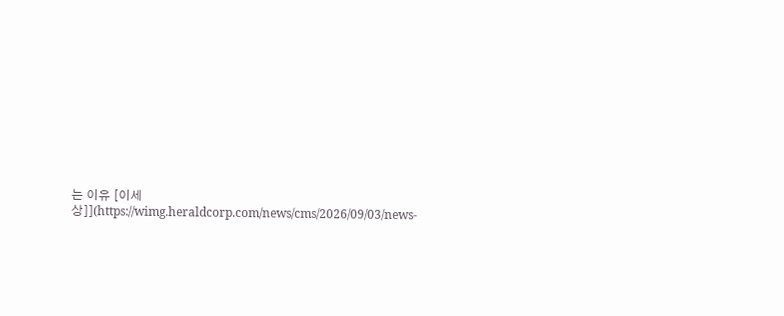는 이유 [이세상]](https://wimg.heraldcorp.com/news/cms/2026/09/03/news-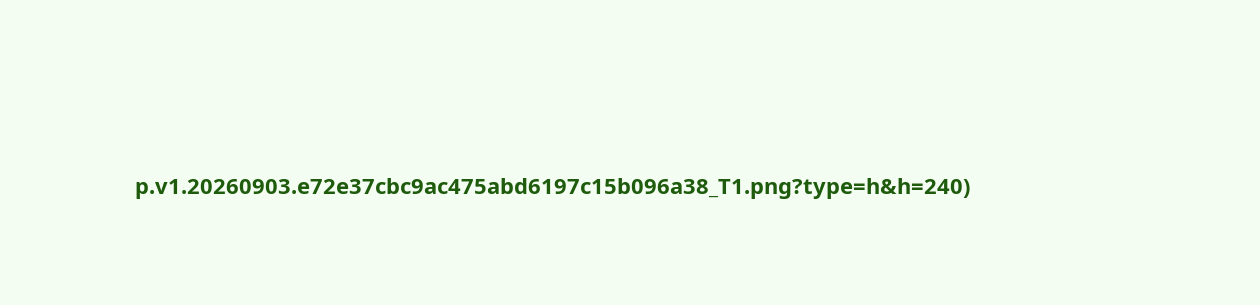p.v1.20260903.e72e37cbc9ac475abd6197c15b096a38_T1.png?type=h&h=240)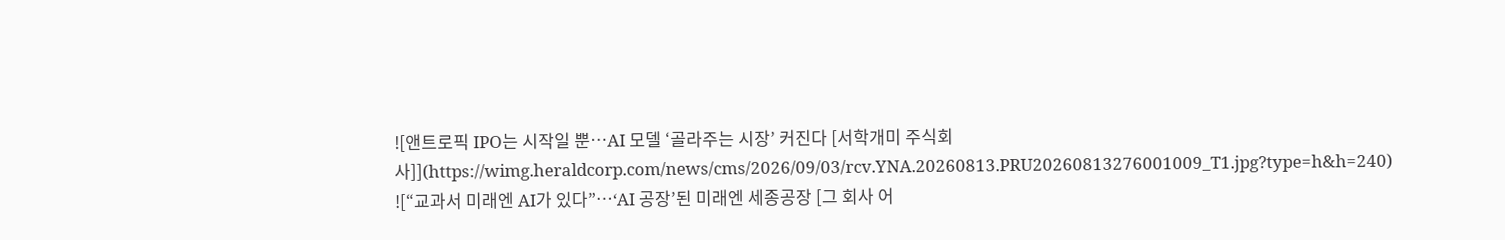![앤트로픽 IPO는 시작일 뿐…AI 모델 ‘골라주는 시장’ 커진다 [서학개미 주식회사]](https://wimg.heraldcorp.com/news/cms/2026/09/03/rcv.YNA.20260813.PRU20260813276001009_T1.jpg?type=h&h=240)
![“교과서 미래엔 AI가 있다”…‘AI 공장’된 미래엔 세종공장 [그 회사 어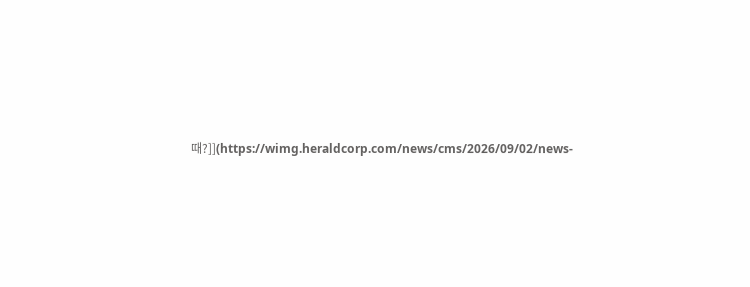때?]](https://wimg.heraldcorp.com/news/cms/2026/09/02/news-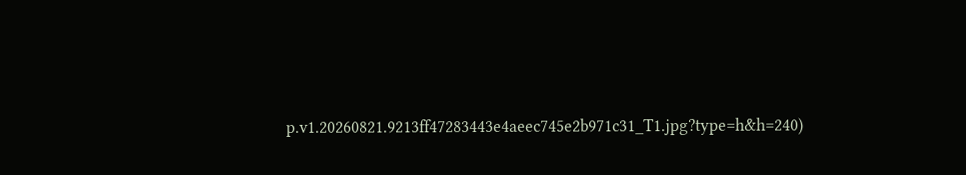p.v1.20260821.9213ff47283443e4aeec745e2b971c31_T1.jpg?type=h&h=240)